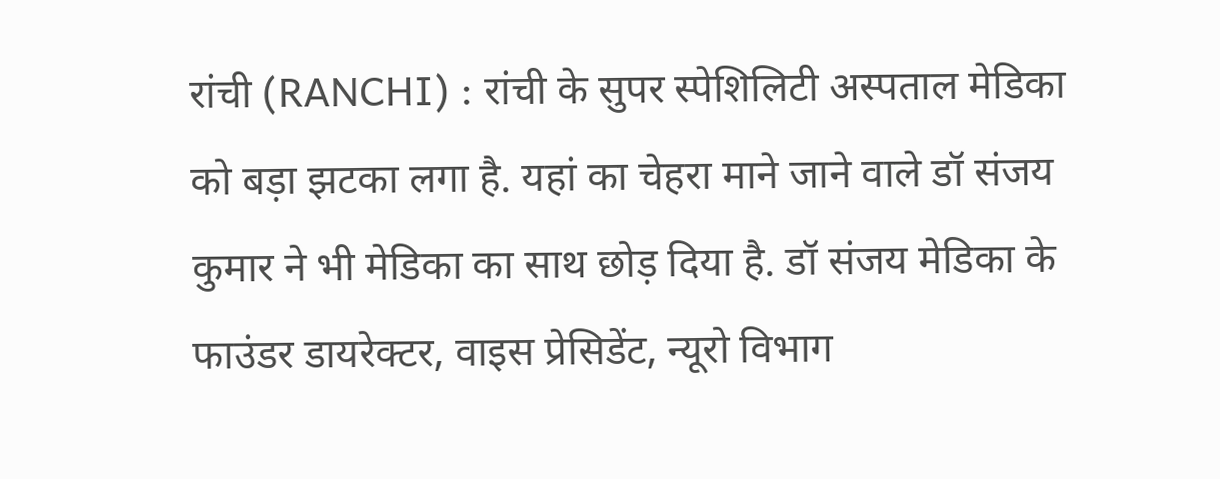रांची (RANCHI) : रांची के सुपर स्पेशिलिटी अस्पताल मेडिका को बड़ा झटका लगा है. यहां का चेहरा माने जाने वाले डॉ संजय कुमार ने भी मेडिका का साथ छोड़ दिया है. डॉ संजय मेडिका के फाउंडर डायरेक्टर, वाइस प्रेसिडेंट, न्यूरो विभाग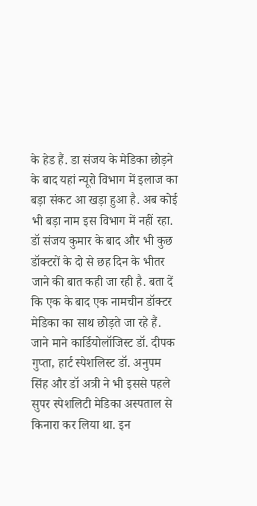के हेड हैं. डा संजय के मेडिका छोड़ने के बाद यहां न्यूरो विभाग में इलाज का बड़ा संकट आ खड़ा हुआ है. अब कोई भी बड़ा नाम इस विभाग में नहीं रहा. डॉ संजय कुमार के बाद और भी कुछ डॉक्टरों के दो से छह दिन के भीतर जाने की बात कही जा रही है. बता दें कि एक के बाद एक नामचीन डॉक्टर मेडिका का साथ छोड़ते जा रहे हैं. जाने माने कार्डियोलॉजिस्ट डॉ. दीपक गुप्ता, हार्ट स्पेशलिस्ट डॉ. अनुपम सिंह और डॉ अत्री ने भी इससे पहले सुपर स्पेशलिटी मेडिका अस्पताल से किनारा कर लिया था. इन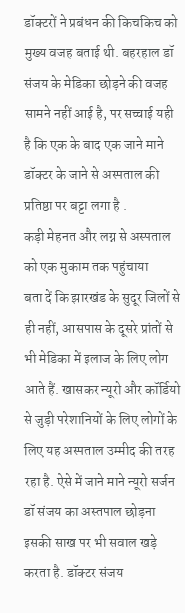डॉक्टरों ने प्रबंधन की किचकिच को मुख्य वजह बताई थी. बहरहाल डॉ संजय के मेडिका छोड़ने की वजह सामने नहीं आई है, पर सच्चाई यही है कि एक के बाद एक जाने माने डॉक्टर के जाने से अस्पताल की प्रतिष्ठा पर बट्टा लगा है .
कड़ी मेहनत और लग्न से अस्पताल को एक मुकाम तक पहुंचाया
बता दें कि झारखंड के सुदूर जिलों से ही नहीं, आसपास के दूसरे प्रांतों से भी मेडिका में इलाज के लिए लोग आते हैं. खासकर न्यूरो और कॉर्डियो से जुड़ी परेशानियों के लिए लोगों के लिए यह अस्पताल उम्मीद की तरह रहा है. ऐसे में जाने माने न्यूरो सर्जन डॉ संजय का अस्तपाल छोड़ना इसकी साख पर भी सवाल खड़े करता है. डॉक्टर संजय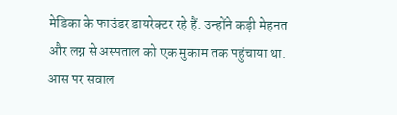मेडिका के फाउंडर डायरेक्टर रहे हैं. उन्होंने कड़ी मेहनत और लग्न से अस्पताल को एक मुकाम तक पहुंचाया था.
आस पर सवाल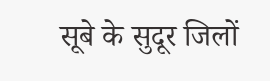सूबे के सुदूर जिलों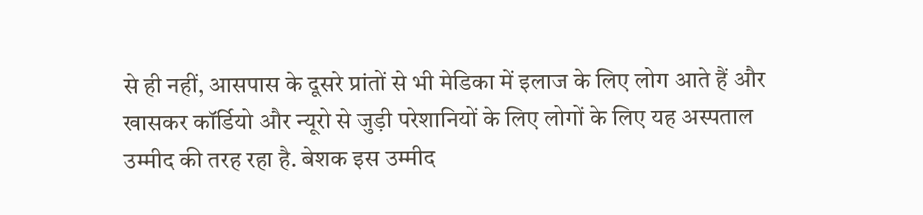से ही नहीं, आसपास के दूसरे प्रांतों से भी मेडिका में इलाज के लिए लोग आते हैं और खासकर कॉर्डियो और न्यूरो से जुड़ी परेशानियों के लिए लोगों के लिए यह अस्पताल उम्मीद की तरह रहा है. बेशक इस उम्मीद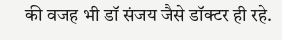की वजह भी डॉ संजय जैसे डॉक्टर ही रहे.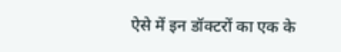ऐसे में इन डॉक्टरों का एक के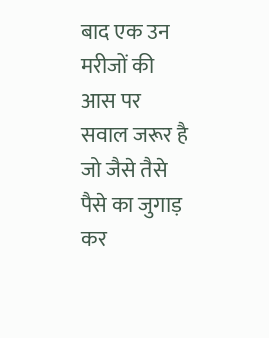बाद एक उन मरीजों की आस पर सवाल जरूर है जो जैसे तैसे पैसे का जुगाड़ कर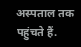अस्पताल तक पहुंचते हैं.